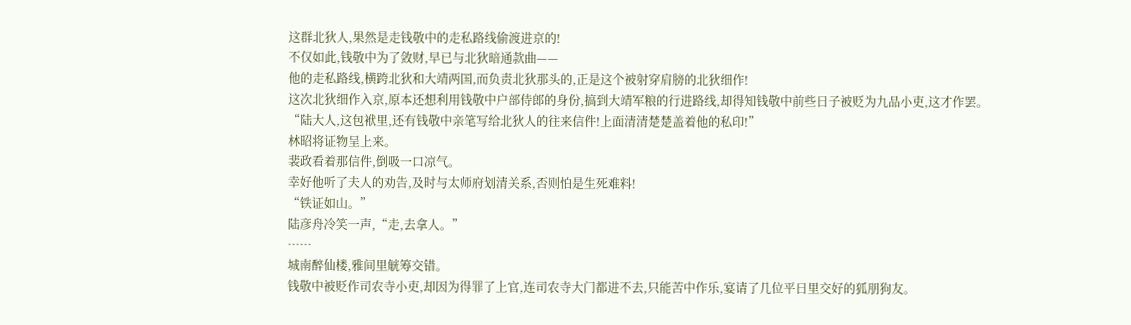这群北狄人,果然是走钱敬中的走私路线偷渡进京的!
不仅如此,钱敬中为了敛财,早已与北狄暗通款曲——
他的走私路线,横跨北狄和大靖两国,而负责北狄那头的,正是这个被射穿肩膀的北狄细作!
这次北狄细作入京,原本还想利用钱敬中户部侍郎的身份,搞到大靖军粮的行进路线,却得知钱敬中前些日子被贬为九品小吏,这才作罢。
“陆大人,这包袱里,还有钱敬中亲笔写给北狄人的往来信件!上面清清楚楚盖着他的私印!”
林昭将证物呈上来。
裴政看着那信件,倒吸一口凉气。
幸好他听了夫人的劝告,及时与太师府划清关系,否则怕是生死难料!
“铁证如山。”
陆彦舟冷笑一声,“走,去拿人。”
……
城南醉仙楼,雅间里觥筹交错。
钱敬中被贬作司农寺小吏,却因为得罪了上官,连司农寺大门都进不去,只能苦中作乐,宴请了几位平日里交好的狐朋狗友。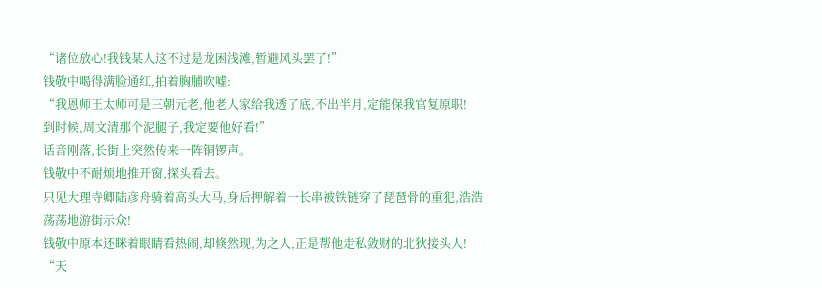“诸位放心!我钱某人这不过是龙困浅滩,暂避风头罢了!”
钱敬中喝得满脸通红,拍着胸脯吹嘘:
“我恩师王太师可是三朝元老,他老人家给我透了底,不出半月,定能保我官复原职!
到时候,周文清那个泥腿子,我定要他好看!”
话音刚落,长街上突然传来一阵铜锣声。
钱敬中不耐烦地推开窗,探头看去。
只见大理寺卿陆彦舟骑着高头大马,身后押解着一长串被铁链穿了琵琶骨的重犯,浩浩荡荡地游街示众!
钱敬中原本还眯着眼睛看热闹,却倏然现,为之人,正是帮他走私敛财的北狄接头人!
“天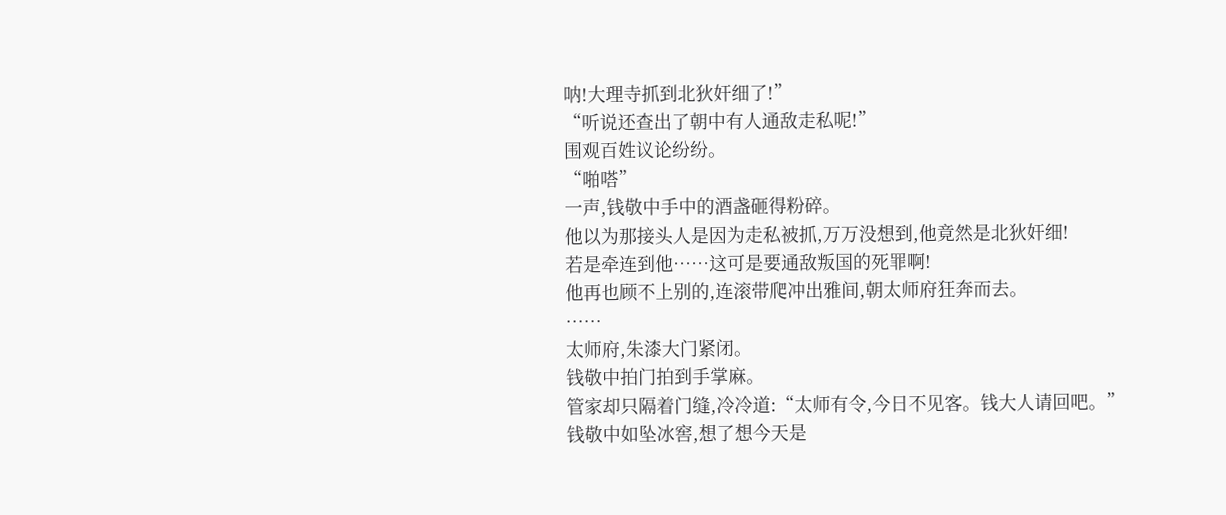呐!大理寺抓到北狄奸细了!”
“听说还查出了朝中有人通敌走私呢!”
围观百姓议论纷纷。
“啪嗒”
一声,钱敬中手中的酒盏砸得粉碎。
他以为那接头人是因为走私被抓,万万没想到,他竟然是北狄奸细!
若是牵连到他……这可是要通敌叛国的死罪啊!
他再也顾不上别的,连滚带爬冲出雅间,朝太师府狂奔而去。
……
太师府,朱漆大门紧闭。
钱敬中拍门拍到手掌麻。
管家却只隔着门缝,冷冷道:“太师有令,今日不见客。钱大人请回吧。”
钱敬中如坠冰窖,想了想今天是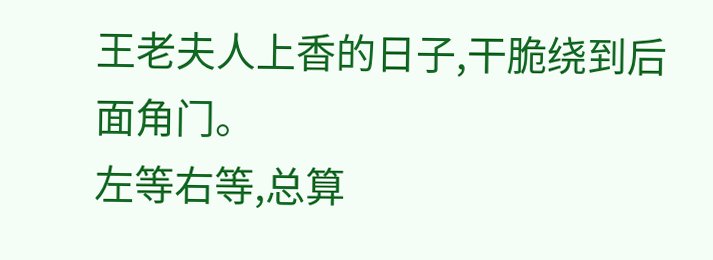王老夫人上香的日子,干脆绕到后面角门。
左等右等,总算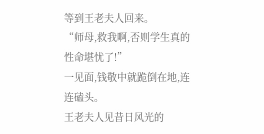等到王老夫人回来。
“师母,救我啊,否则学生真的性命堪忧了!”
一见面,钱敬中就跪倒在地,连连磕头。
王老夫人见昔日风光的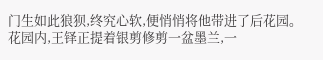门生如此狼狈,终究心软,便悄悄将他带进了后花园。
花园内,王铎正提着银剪修剪一盆墨兰,一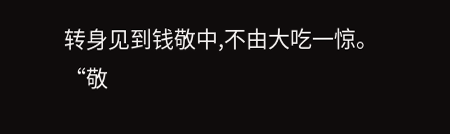转身见到钱敬中,不由大吃一惊。
“敬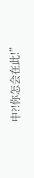中?!你怎会在此!”